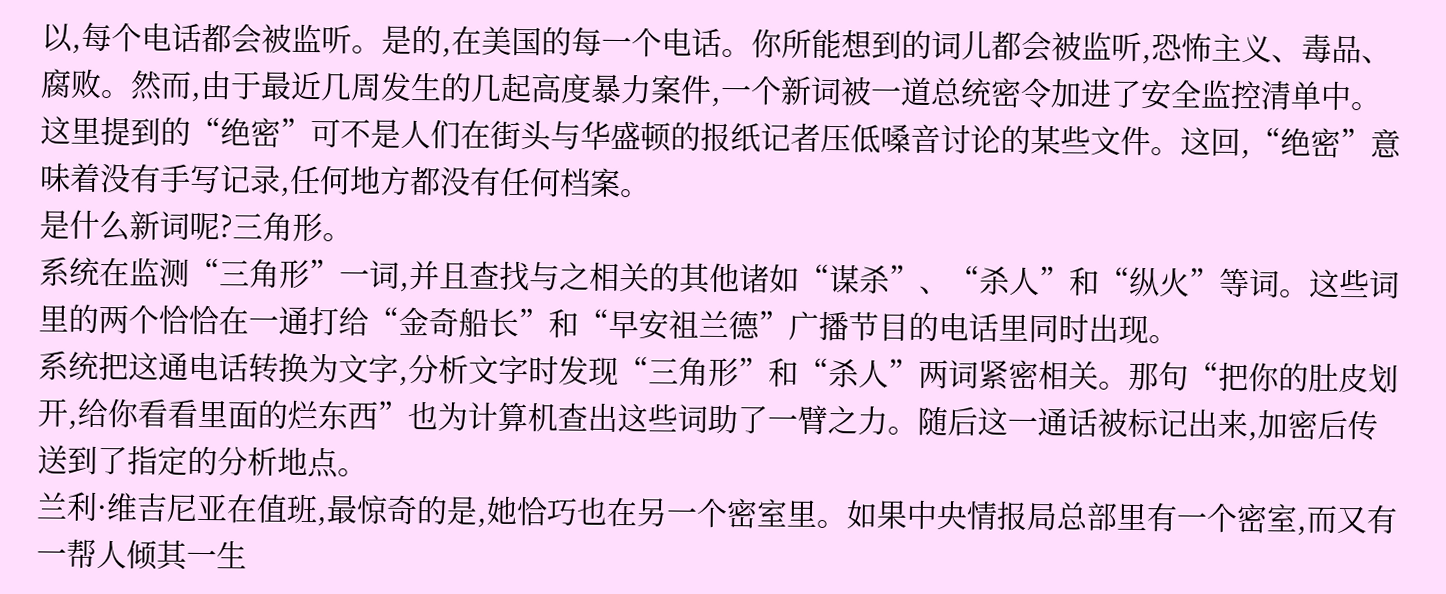以,每个电话都会被监听。是的,在美国的每一个电话。你所能想到的词儿都会被监听,恐怖主义、毒品、腐败。然而,由于最近几周发生的几起高度暴力案件,一个新词被一道总统密令加进了安全监控清单中。
这里提到的“绝密”可不是人们在街头与华盛顿的报纸记者压低嗓音讨论的某些文件。这回,“绝密”意味着没有手写记录,任何地方都没有任何档案。
是什么新词呢?三角形。
系统在监测“三角形”一词,并且查找与之相关的其他诸如“谋杀”、“杀人”和“纵火”等词。这些词里的两个恰恰在一通打给“金奇船长”和“早安祖兰德”广播节目的电话里同时出现。
系统把这通电话转换为文字,分析文字时发现“三角形”和“杀人”两词紧密相关。那句“把你的肚皮划开,给你看看里面的烂东西”也为计算机查出这些词助了一臂之力。随后这一通话被标记出来,加密后传送到了指定的分析地点。
兰利·维吉尼亚在值班,最惊奇的是,她恰巧也在另一个密室里。如果中央情报局总部里有一个密室,而又有一帮人倾其一生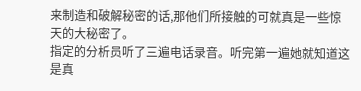来制造和破解秘密的话,那他们所接触的可就真是一些惊天的大秘密了。
指定的分析员听了三遍电话录音。听完第一遍她就知道这是真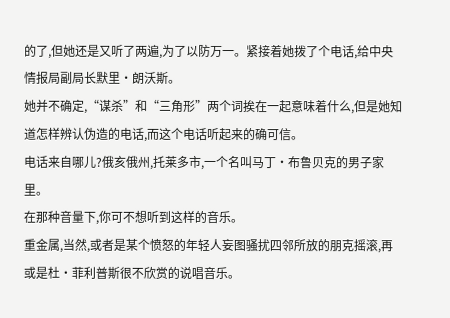的了,但她还是又听了两遍,为了以防万一。紧接着她拨了个电话,给中央情报局副局长默里·朗沃斯。
她并不确定,“谋杀”和“三角形”两个词挨在一起意味着什么,但是她知道怎样辨认伪造的电话,而这个电话听起来的确可信。
电话来自哪儿?俄亥俄州,托莱多市,一个名叫马丁·布鲁贝克的男子家里。
在那种音量下,你可不想听到这样的音乐。
重金属,当然,或者是某个愤怒的年轻人妄图骚扰四邻所放的朋克摇滚,再或是杜·菲利普斯很不欣赏的说唱音乐。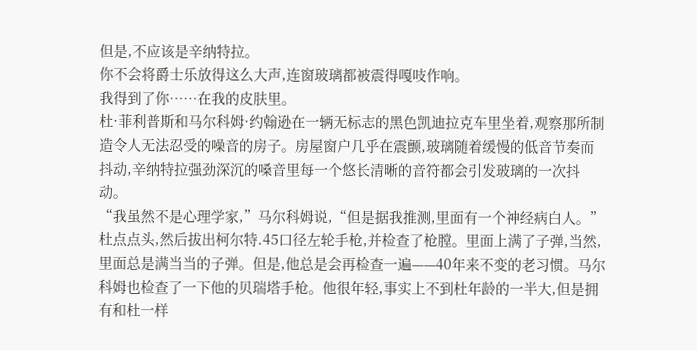但是,不应该是辛纳特拉。
你不会将爵士乐放得这么大声,连窗玻璃都被震得嘎吱作响。
我得到了你……在我的皮肤里。
杜·菲利普斯和马尔科姆·约翰逊在一辆无标志的黑色凯迪拉克车里坐着,观察那所制造令人无法忍受的噪音的房子。房屋窗户几乎在震颤,玻璃随着缓慢的低音节奏而抖动,辛纳特拉强劲深沉的嗓音里每一个悠长清晰的音符都会引发玻璃的一次抖动。
“我虽然不是心理学家,”马尔科姆说,“但是据我推测,里面有一个神经病白人。”
杜点点头,然后拔出柯尔特.45口径左轮手枪,并检查了枪膛。里面上满了子弹,当然,里面总是满当当的子弹。但是,他总是会再检查一遍——40年来不变的老习惯。马尔科姆也检查了一下他的贝瑞塔手枪。他很年轻,事实上不到杜年龄的一半大,但是拥有和杜一样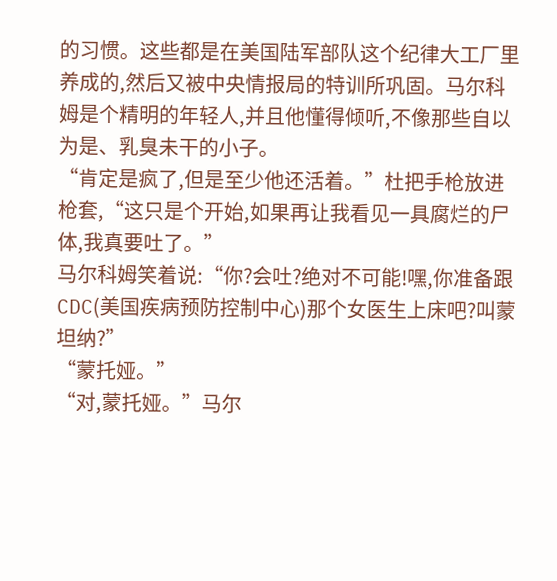的习惯。这些都是在美国陆军部队这个纪律大工厂里养成的,然后又被中央情报局的特训所巩固。马尔科姆是个精明的年轻人,并且他懂得倾听,不像那些自以为是、乳臭未干的小子。
“肯定是疯了,但是至少他还活着。”杜把手枪放进枪套,“这只是个开始,如果再让我看见一具腐烂的尸体,我真要吐了。”
马尔科姆笑着说:“你?会吐?绝对不可能!嘿,你准备跟CDC(美国疾病预防控制中心)那个女医生上床吧?叫蒙坦纳?”
“蒙托娅。”
“对,蒙托娅。”马尔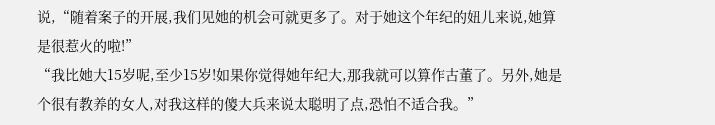说,“随着案子的开展,我们见她的机会可就更多了。对于她这个年纪的妞儿来说,她算是很惹火的啦!”
“我比她大15岁呢,至少15岁!如果你觉得她年纪大,那我就可以算作古董了。另外,她是个很有教养的女人,对我这样的傻大兵来说太聪明了点,恐怕不适合我。”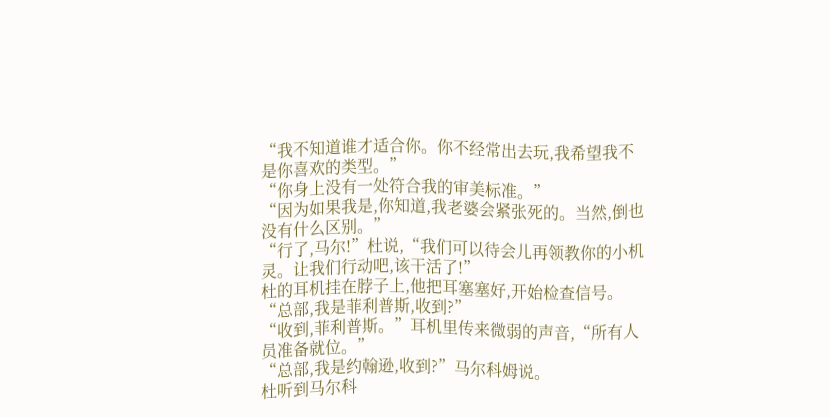“我不知道谁才适合你。你不经常出去玩,我希望我不是你喜欢的类型。”
“你身上没有一处符合我的审美标准。”
“因为如果我是,你知道,我老婆会紧张死的。当然,倒也没有什么区别。”
“行了,马尔!”杜说,“我们可以待会儿再领教你的小机灵。让我们行动吧,该干活了!”
杜的耳机挂在脖子上,他把耳塞塞好,开始检查信号。
“总部,我是菲利普斯,收到?”
“收到,菲利普斯。”耳机里传来微弱的声音,“所有人员准备就位。”
“总部,我是约翰逊,收到?”马尔科姆说。
杜听到马尔科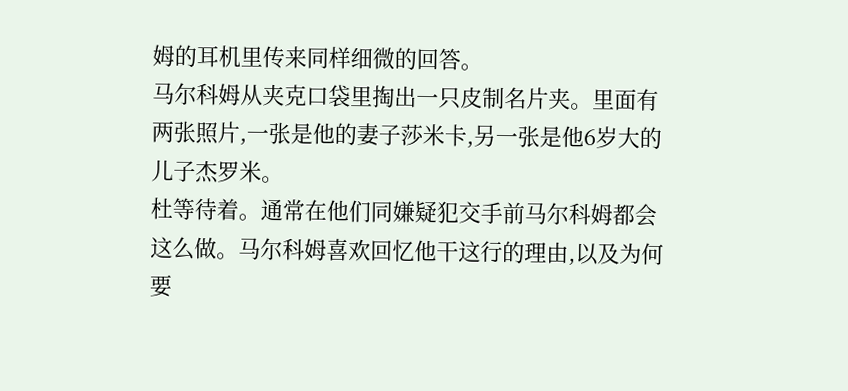姆的耳机里传来同样细微的回答。
马尔科姆从夹克口袋里掏出一只皮制名片夹。里面有两张照片,一张是他的妻子莎米卡,另一张是他6岁大的儿子杰罗米。
杜等待着。通常在他们同嫌疑犯交手前马尔科姆都会这么做。马尔科姆喜欢回忆他干这行的理由,以及为何要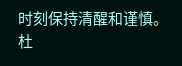时刻保持清醒和谨慎。杜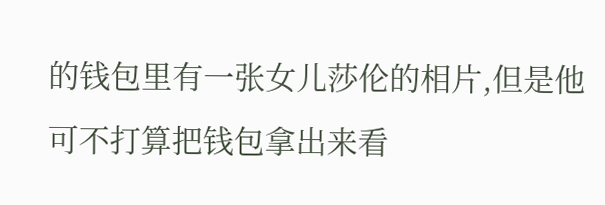的钱包里有一张女儿莎伦的相片,但是他可不打算把钱包拿出来看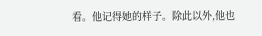看。他记得她的样子。除此以外,他也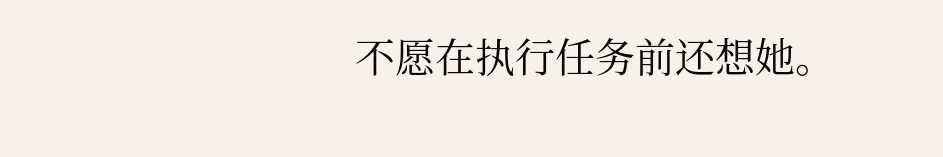不愿在执行任务前还想她。